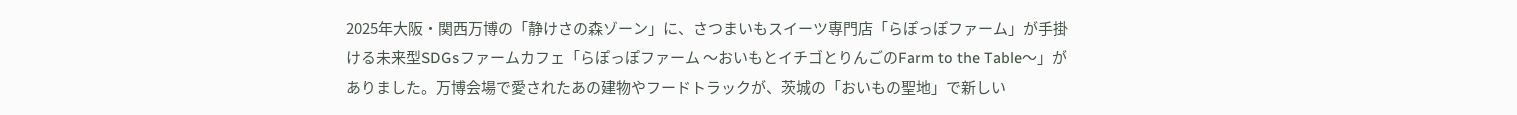2025年大阪・関西万博の「静けさの森ゾーン」に、さつまいもスイーツ専門店「らぽっぽファーム」が手掛ける未来型SDGsファームカフェ「らぽっぽファーム 〜おいもとイチゴとりんごのFarm to the Table〜」がありました。万博会場で愛されたあの建物やフードトラックが、茨城の「おいもの聖地」で新しい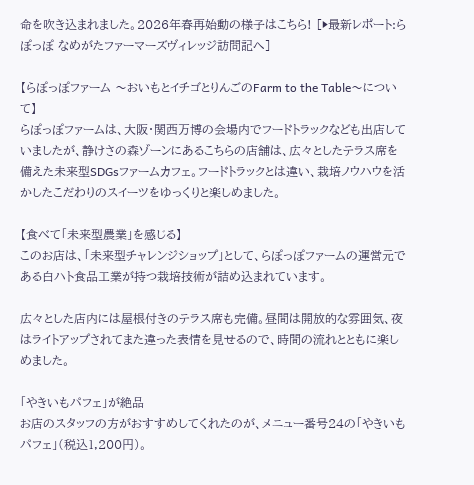命を吹き込まれました。2026年春再始動の様子はこちら! [▶最新レポート:らぽっぽ なめがたファーマーズヴィレッジ訪問記へ]

【らぽっぽファーム 〜おいもとイチゴとりんごのFarm to the Table〜について】
らぽっぽファームは、大阪・関西万博の会場内でフードトラックなども出店していましたが、静けさの森ゾーンにあるこちらの店舗は、広々としたテラス席を備えた未来型SDGsファームカフェ。フードトラックとは違い、栽培ノウハウを活かしたこだわりのスイーツをゆっくりと楽しめました。

【食べて「未来型農業」を感じる】
このお店は、「未来型チャレンジショップ」として、らぽっぽファームの運営元である白ハト食品工業が持つ栽培技術が詰め込まれています。

広々とした店内には屋根付きのテラス席も完備。昼間は開放的な雰囲気、夜はライトアップされてまた違った表情を見せるので、時間の流れとともに楽しめました。

「やきいもパフェ」が絶品
お店のスタッフの方がおすすめしてくれたのが、メニュー番号24の「やきいもパフェ」(税込1,200円)。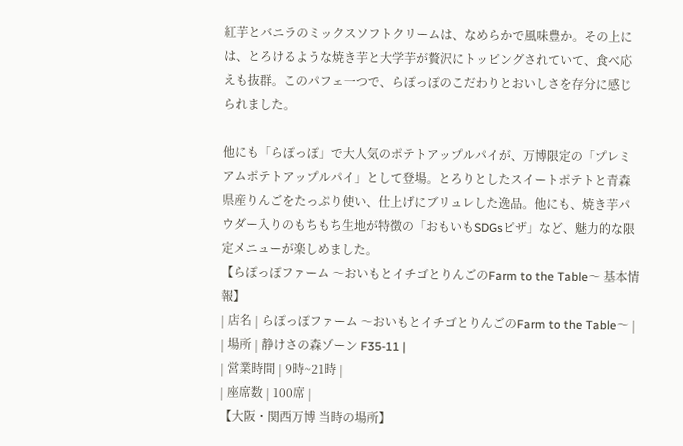紅芋とバニラのミックスソフトクリームは、なめらかで風味豊か。その上には、とろけるような焼き芋と大学芋が贅沢にトッピングされていて、食べ応えも抜群。このパフェ一つで、らぽっぽのこだわりとおいしさを存分に感じられました。

他にも「らぽっぽ」で大人気のポテトアップルパイが、万博限定の「プレミアムポテトアップルパイ」として登場。とろりとしたスイートポテトと青森県産りんごをたっぷり使い、仕上げにブリュレした逸品。他にも、焼き芋パウダー入りのもちもち生地が特徴の「おもいもSDGsピザ」など、魅力的な限定メニューが楽しめました。
【らぽっぽファーム 〜おいもとイチゴとりんごのFarm to the Table〜 基本情報】
| 店名 | らぽっぽファーム 〜おいもとイチゴとりんごのFarm to the Table〜 |
| 場所 | 静けさの森ゾーン F35-11 |
| 営業時間 | 9時~21時 |
| 座席数 | 100席 |
【大阪・関西万博 当時の場所】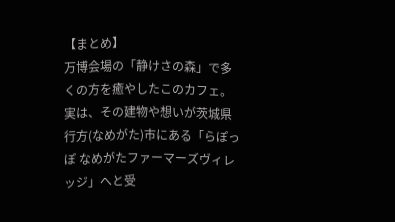【まとめ】
万博会場の「静けさの森」で多くの方を癒やしたこのカフェ。実は、その建物や想いが茨城県行方(なめがた)市にある「らぽっぽ なめがたファーマーズヴィレッジ」へと受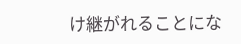け継がれることにな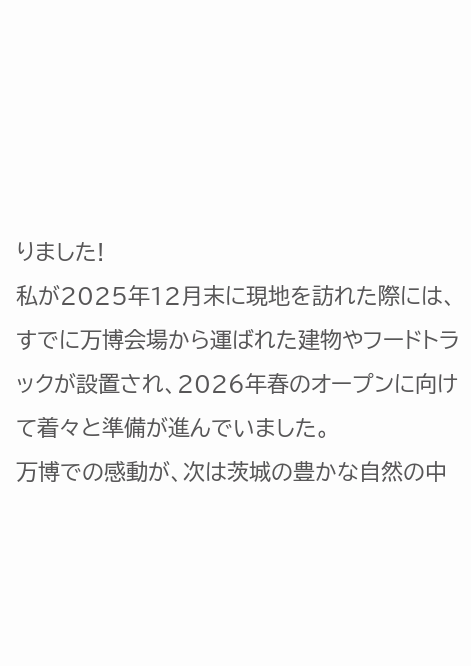りました!
私が2025年12月末に現地を訪れた際には、すでに万博会場から運ばれた建物やフードトラックが設置され、2026年春のオープンに向けて着々と準備が進んでいました。
万博での感動が、次は茨城の豊かな自然の中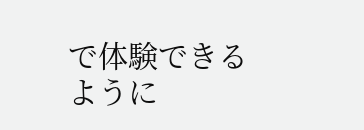で体験できるように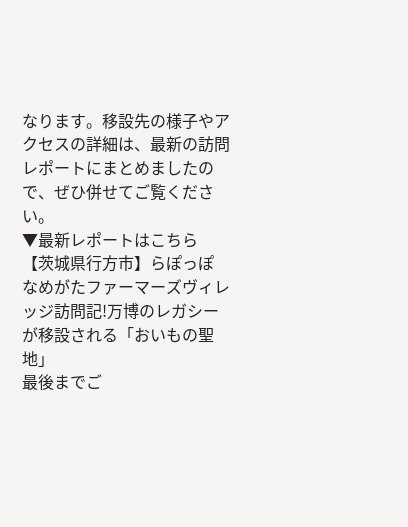なります。移設先の様子やアクセスの詳細は、最新の訪問レポートにまとめましたので、ぜひ併せてご覧ください。
▼最新レポートはこちら 【茨城県行方市】らぽっぽ なめがたファーマーズヴィレッジ訪問記!万博のレガシーが移設される「おいもの聖地」
最後までご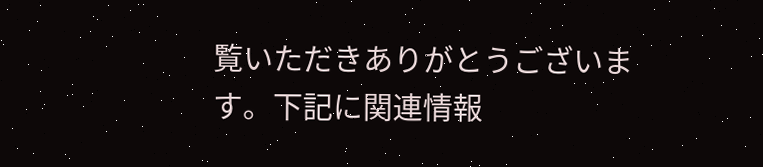覧いただきありがとうございます。下記に関連情報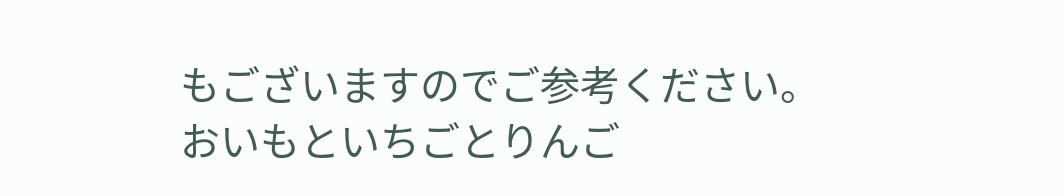もございますのでご参考ください。
おいもといちごとりんご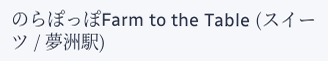のらぽっぽFarm to the Table (スイーツ / 夢洲駅)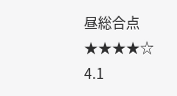昼総合点★★★★☆ 4.1